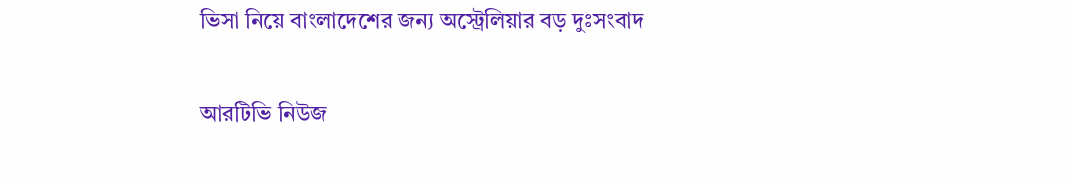ভিসা নিয়ে বাংলাদেশের জন্য অস্ট্রেলিয়ার বড় দুঃসংবাদ

আরটিভি নিউজ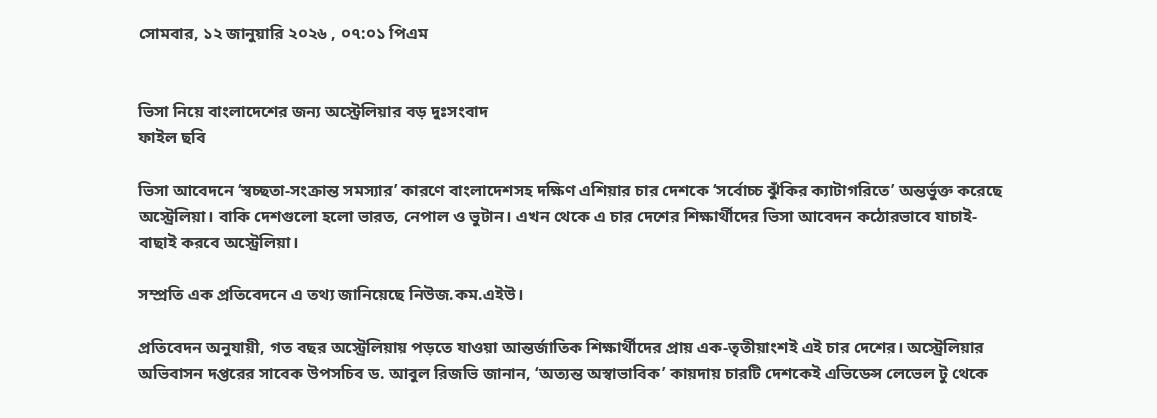সোমবার, ১২ জানুয়ারি ২০২৬ , ০৭:০১ পিএম


ভিসা নিয়ে বাংলাদেশের জন্য অস্ট্রেলিয়ার বড় দুঃসংবাদ
ফাইল ছবি

ভিসা আবেদনে ‘স্বচ্ছতা-সংক্রান্ত সমস্যার’ কারণে বাংলাদেশসহ দক্ষিণ এশিয়ার চার দেশকে ‘সর্বোচ্চ ঝুঁকির ক্যাটাগরিতে’ অন্তর্ভুক্ত করেছে অস্ট্রেলিয়া। বাকি দেশগুলো হলো ভারত, নেপাল ও ভুটান। এখন থেকে এ চার দেশের শিক্ষার্থীদের ভিসা আবেদন কঠোরভাবে যাচাই-বাছাই করবে অস্ট্রেলিয়া।

সম্প্রতি এক প্রতিবেদনে এ তথ্য জানিয়েছে নিউজ.কম.এইউ।

প্রতিবেদন অনুযায়ী, গত বছর অস্ট্রেলিয়ায় পড়তে যাওয়া আন্তর্জাতিক শিক্ষার্থীদের প্রায় এক-তৃতীয়াংশই এই চার দেশের। অস্ট্রেলিয়ার অভিবাসন দপ্তরের সাবেক উপসচিব ড. আবুল রিজভি জানান, ‘অত্যন্ত অস্বাভাবিক’ কায়দায় চারটি দেশকেই এভিডেন্স লেভেল টু থেকে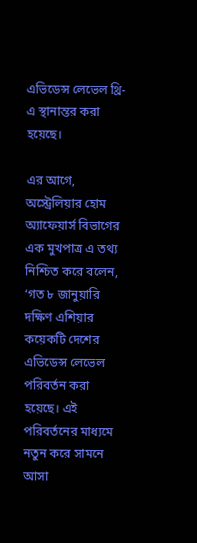এভিডেন্স লেভেল থ্রি-এ স্থানান্তর করা হয়েছে।

এর আগে, অস্ট্রেলিয়ার হোম অ্যাফেয়ার্স বিভাগের এক মুখপাত্র এ তথ্য নিশ্চিত করে বলেন, ‘গত ৮ জানুয়ারি দক্ষিণ এশিয়ার কয়েকটি দেশের এভিডেন্স লেভেল পরিবর্তন করা হয়েছে। এই পরিবর্তনের মাধ্যমে নতুন করে সামনে আসা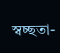স্বচ্ছতা-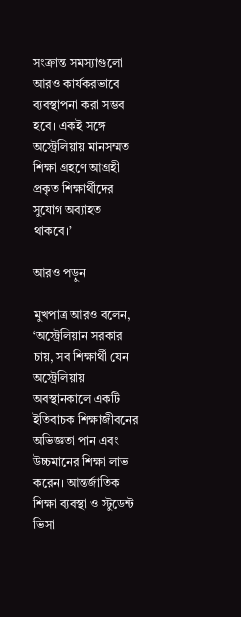সংক্রান্ত সমস্যাগুলো আরও কার্যকরভাবে ব্যবস্থাপনা করা সম্ভব হবে। একই সঙ্গে অস্ট্রেলিয়ায় মানসম্মত শিক্ষা গ্রহণে আগ্রহী প্রকৃত শিক্ষার্থীদের সুযোগ অব্যাহত থাকবে।’

আরও পড়ুন

মুখপাত্র আরও বলেন, ‘অস্ট্রেলিয়ান সরকার চায়, সব শিক্ষার্থী যেন অস্ট্রেলিয়ায় অবস্থানকালে একটি ইতিবাচক শিক্ষাজীবনের অভিজ্ঞতা পান এবং উচ্চমানের শিক্ষা লাভ করেন। আন্তর্জাতিক শিক্ষা ব্যবস্থা ও স্টুডেন্ট ভিসা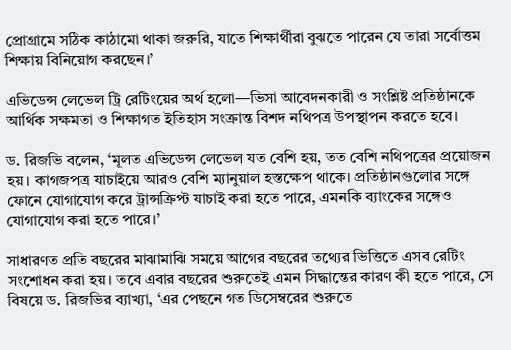প্রোগ্রামে সঠিক কাঠামো থাকা জরুরি, যাতে শিক্ষার্থীরা বুঝতে পারেন যে তারা সর্বোত্তম শিক্ষায় বিনিয়োগ করছেন।’

এভিডেন্স লেভেল ট্রি রেটিংয়ের অর্থ হলো—ভিসা আবেদনকারী ও সংশ্লিষ্ট প্রতিষ্ঠানকে আর্থিক সক্ষমতা ও শিক্ষাগত ইতিহাস সংক্রান্ত বিশদ নথিপত্র উপস্থাপন করতে হবে।

ড. রিজভি বলেন, ‘মূলত এভিডেন্স লেভেল যত বেশি হয়, তত বেশি নথিপত্রের প্রয়োজন হয়। কাগজপত্র যাচাইয়ে আরও বেশি ম্যানুয়াল হস্তক্ষেপ থাকে। প্রতিষ্ঠানগুলোর সঙ্গে ফোনে যোগাযোগ করে ট্রান্সক্রিপ্ট যাচাই করা হতে পারে, এমনকি ব্যাংকের সঙ্গেও যোগাযোগ করা হতে পারে।’

সাধারণত প্রতি বছরের মাঝামাঝি সময়ে আগের বছরের তথ্যের ভিত্তিতে এসব রেটিং সংশোধন করা হয়। তবে এবার বছরের শুরুতেই এমন সিদ্ধান্তের কারণ কী হতে পারে, সে বিষয়ে ড. রিজভির ব্যাখ্যা, ‘এর পেছনে গত ডিসেম্বরের শুরুতে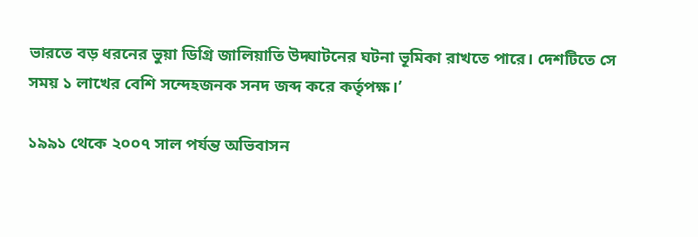ভারতে বড় ধরনের ভুয়া ডিগ্রি জালিয়াতি উদ্ঘাটনের ঘটনা ভূমিকা রাখতে পারে। দেশটিতে সে সময় ১ লাখের বেশি সন্দেহজনক সনদ জব্দ করে কর্তৃপক্ষ।’

১৯৯১ থেকে ২০০৭ সাল পর্যন্ত অভিবাসন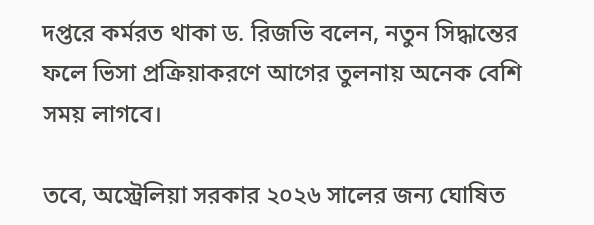দপ্তরে কর্মরত থাকা ড. রিজভি বলেন, নতুন সিদ্ধান্তের ফলে ভিসা প্রক্রিয়াকরণে আগের তুলনায় অনেক বেশি সময় লাগবে।

তবে, অস্ট্রেলিয়া সরকার ২০২৬ সালের জন্য ঘোষিত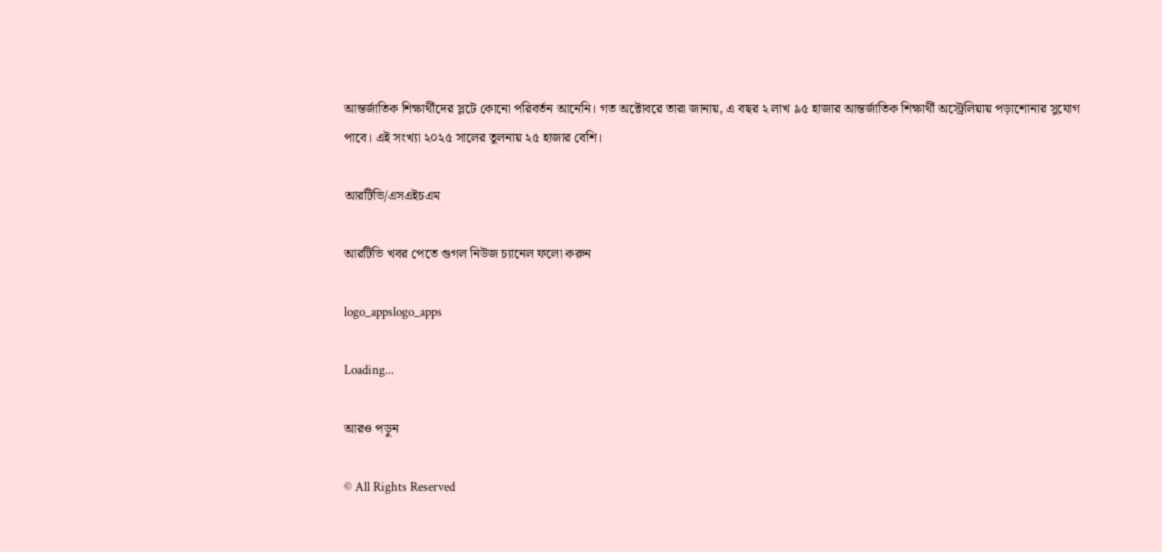আন্তর্জাতিক শিক্ষার্থীদের স্লটে কোনো পরিবর্তন আনেনি। গত অক্টোবরে তারা জানায়, এ বছর ২ লাখ ৯৫ হাজার আন্তর্জাতিক শিক্ষার্থী অস্ট্রেলিয়ায় পড়াশোনার সুযোগ পাবে। এই সংখ্যা ২০২৫ সালের তুলনায় ২৫ হাজার বেশি।

আরটিভি/এসএইচএম

আরটিভি খবর পেতে গুগল নিউজ চ্যানেল ফলো করুন

logo_appslogo_apps

Loading...

আরও পড়ুন

© All Rights Reserved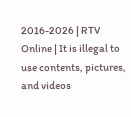2016-2026 | RTV Online | It is illegal to use contents, pictures, and videos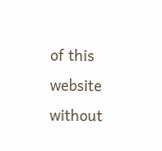of this website without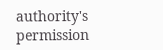authority's permission